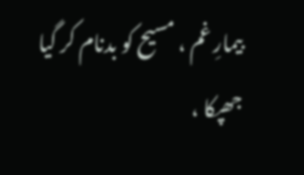بیمارِ غم ، مسیح کو بدنام کر گیا
جھپکا ،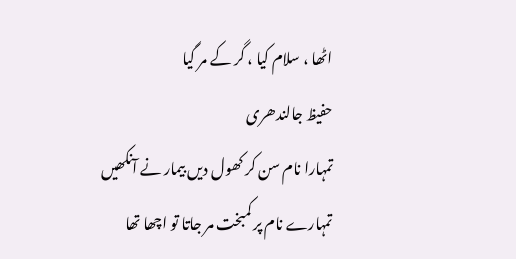اٹھا ، سلام کیا ، گر کے مر گیا
حفیظ جالندھری
تمہارا نام سن کر کھول دیں بیمار نے آنکھیں
تمہارے نام پر کمبخت مر جاتا تو اچھا تھا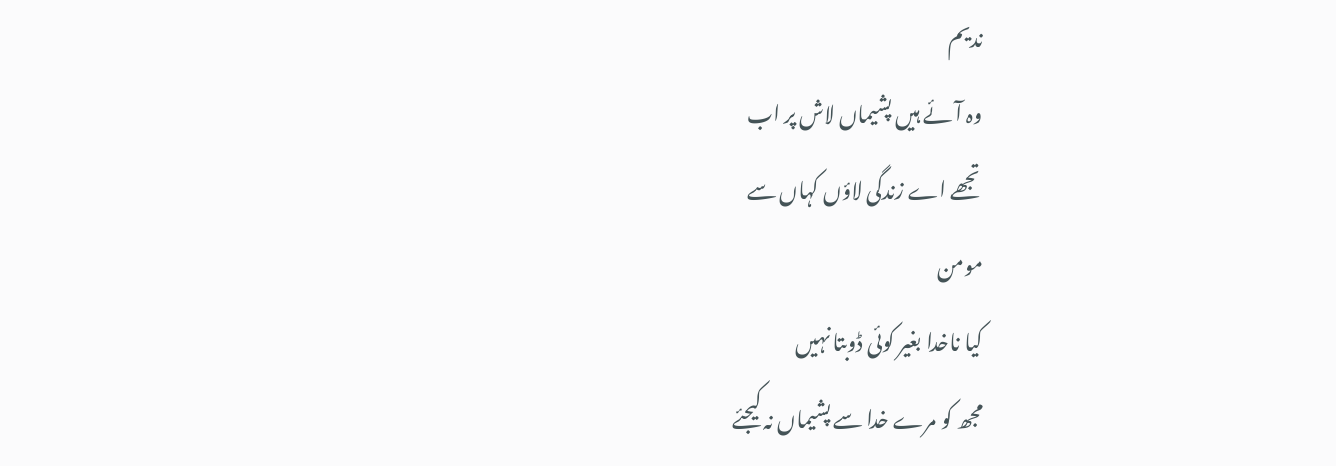ندیم
وہ آئے ہیں پشیماں لاش پر اب
تجھے اے زندگی لاؤں کہاں سے
مومن
کیا ناخدا بغیر کوئی ڈوبتا نہیں
مجھ کو مرے خدا سے پشیماں نہ کیجئے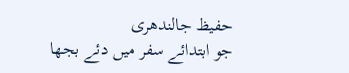حفیظ جالندھری
جو ابتدائے سفر میں دئے بجھا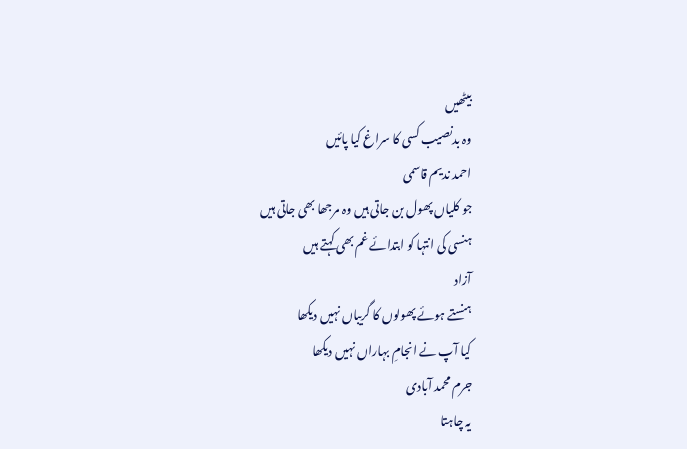بیٹھیں
وہ بدنصیب کسی کا سراغ کیا پائیں
احمد ندیم قاسمی
جو کلیاں پھول بن جاتی ہیں وہ مرجھا بھی جاتی ہیں
ہنسی کی انتہا کو ابتدائے غم بھی کہتے ہیں
آزاد
ہنستے ہوئے پھولوں کا گریباں نہیں دیکھا
کیا آپ نے انجامِ بہاراں نہیں دیکھا
جرم محمد آبادی
یہ چاہتا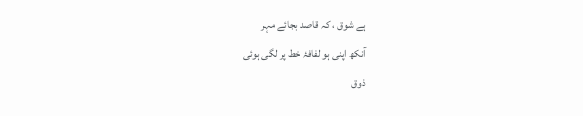ہے شوق ، کہ قاصد بجائے مہر
آنکھ اپنی ہو لفافۂ خط پر لگی ہوئی
ذوق